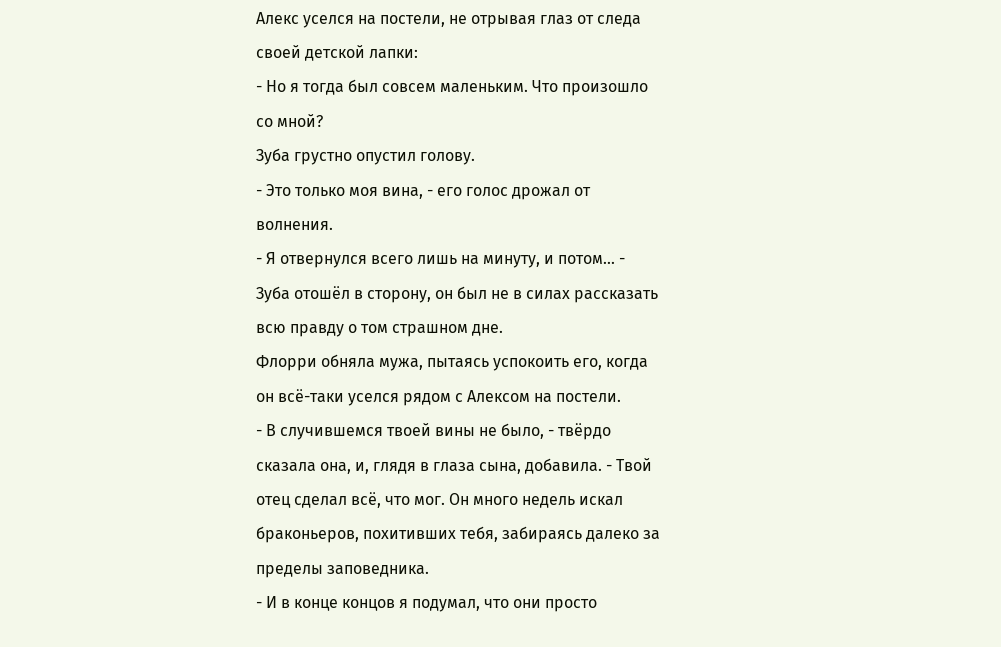Алекс уселся на постели, не отрывая глаз от следа своей детской лапки:
- Но я тогда был совсем маленьким. Что произошло со мной?
Зуба грустно опустил голову.
- Это только моя вина, - его голос дрожал от волнения.
- Я отвернулся всего лишь на минуту, и потом... - Зуба отошёл в сторону, он был не в силах рассказать всю правду о том страшном дне.
Флорри обняла мужа, пытаясь успокоить его, когда он всё-таки уселся рядом с Алексом на постели.
- В случившемся твоей вины не было, - твёрдо сказала она, и, глядя в глаза сына, добавила. - Твой отец сделал всё, что мог. Он много недель искал браконьеров, похитивших тебя, забираясь далеко за пределы заповедника.
- И в конце концов я подумал, что они просто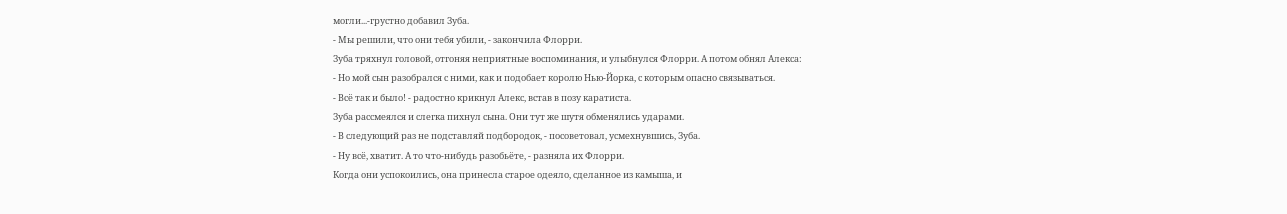могли...-грустно добавил Зуба.
- Мы решили, что они тебя убили, - закончила Флорри.
Зуба тряхнул головой, отгоняя неприятные воспоминания, и улыбнулся Флорри. А потом обнял Алекса:
- Но мой сын разобрался с ними, как и подобает королю Нью-Йорка, с которым опасно связываться.
- Всё так и было! - радостно крикнул Алекс, встав в позу каратиста.
Зуба рассмеялся и слегка пихнул сына. Они тут же шутя обменялись ударами.
- В следующий раз не подставляй подбородок, - посоветовал, усмехнувшись, Зуба.
- Ну всё, хватит. А то что-нибудь разобьёте, - разняла их Флорри.
Когда они успокоились, она принесла старое одеяло, сделанное из камыша, и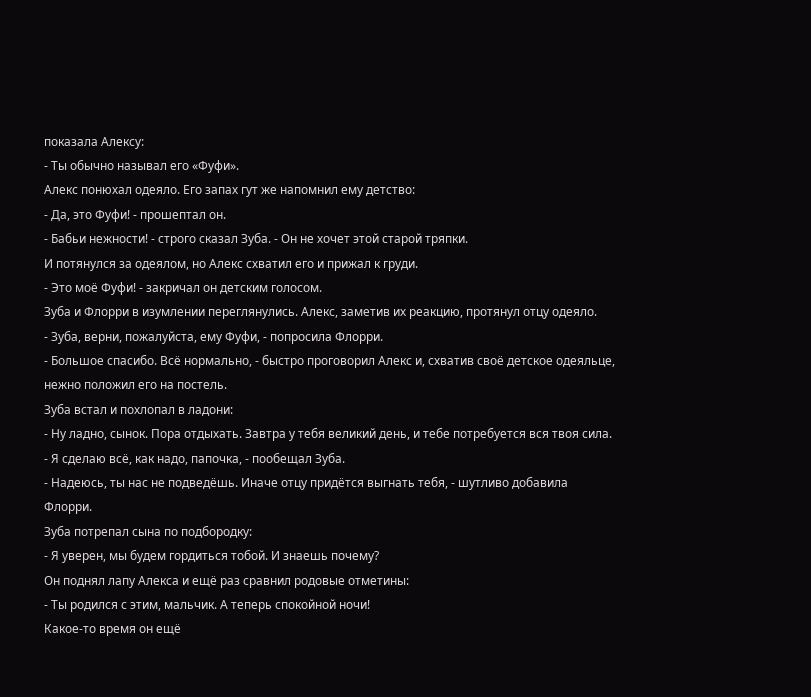показала Алексу:
- Ты обычно называл его «Фуфи».
Алекс понюхал одеяло. Его запах гут же напомнил ему детство:
- Да, это Фуфи! - прошептал он.
- Бабьи нежности! - строго сказал Зуба. - Он не хочет этой старой тряпки.
И потянулся за одеялом, но Алекс схватил его и прижал к груди.
- Это моё Фуфи! - закричал он детским голосом.
Зуба и Флорри в изумлении переглянулись. Алекс, заметив их реакцию, протянул отцу одеяло.
- Зуба, верни, пожалуйста, ему Фуфи, - попросила Флорри.
- Большое спасибо. Всё нормально, - быстро проговорил Алекс и, схватив своё детское одеяльце, нежно положил его на постель.
Зуба встал и похлопал в ладони:
- Ну ладно, сынок. Пора отдыхать. Завтра у тебя великий день, и тебе потребуется вся твоя сила.
- Я сделаю всё, как надо, папочка, - пообещал Зуба.
- Надеюсь, ты нас не подведёшь. Иначе отцу придётся выгнать тебя, - шутливо добавила Флорри.
Зуба потрепал сына по подбородку:
- Я уверен, мы будем гордиться тобой. И знаешь почему?
Он поднял лапу Алекса и ещё раз сравнил родовые отметины:
- Ты родился с этим, мальчик. А теперь спокойной ночи!
Какое-то время он ещё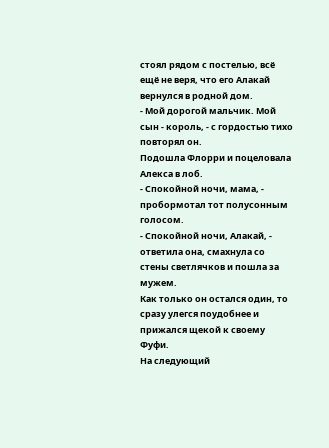стоял рядом с постелью, всё ещё не веря, что его Алакай вернулся в родной дом.
- Мой дорогой мальчик. Мой сын - король, - с гордостью тихо повторял он.
Подошла Флорри и поцеловала Алекса в лоб.
- Спокойной ночи, мама, - пробормотал тот полусонным голосом.
- Спокойной ночи, Алакай, - ответила она, смахнула со стены светлячков и пошла за мужем.
Как только он остался один, то сразу улегся поудобнее и прижался щекой к своему Фуфи.
На следующий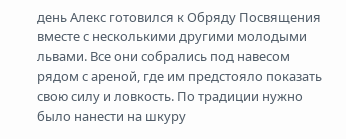день Алекс готовился к Обряду Посвящения вместе с несколькими другими молодыми львами. Все они собрались под навесом рядом с ареной, где им предстояло показать свою силу и ловкость. По традиции нужно было нанести на шкуру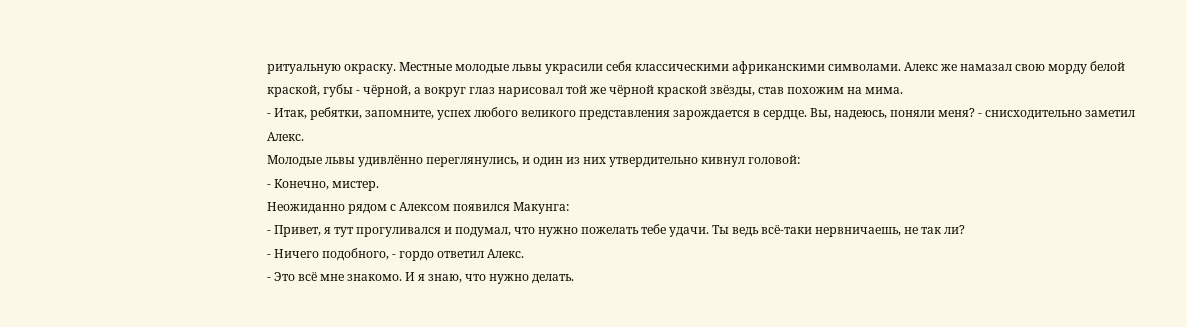ритуальную окраску. Местные молодые львы украсили себя классическими африканскими символами. Алекс же намазал свою морду белой краской, губы - чёрной, а вокруг глаз нарисовал той же чёрной краской звёзды, став похожим на мима.
- Итак, ребятки, запомните, успех любого великого представления зарождается в сердце. Вы, надеюсь, поняли меня? - снисходительно заметил Алекс.
Молодые львы удивлённо переглянулись, и один из них утвердительно кивнул головой:
- Конечно, мистер.
Неожиданно рядом с Алексом появился Макунга:
- Привет, я тут прогуливался и подумал, что нужно пожелать тебе удачи. Ты ведь всё-таки нервничаешь, не так ли?
- Ничего подобного, - гордо ответил Алекс.
- Это всё мне знакомо. И я знаю, что нужно делать.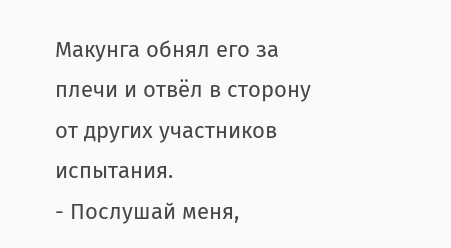Макунга обнял его за плечи и отвёл в сторону от других участников испытания.
- Послушай меня,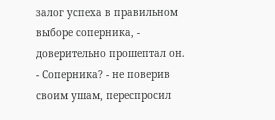залог успеха в правильном выборе соперника, - доверительно прошептал он.
- Соперника? - не поверив своим ушам, переспросил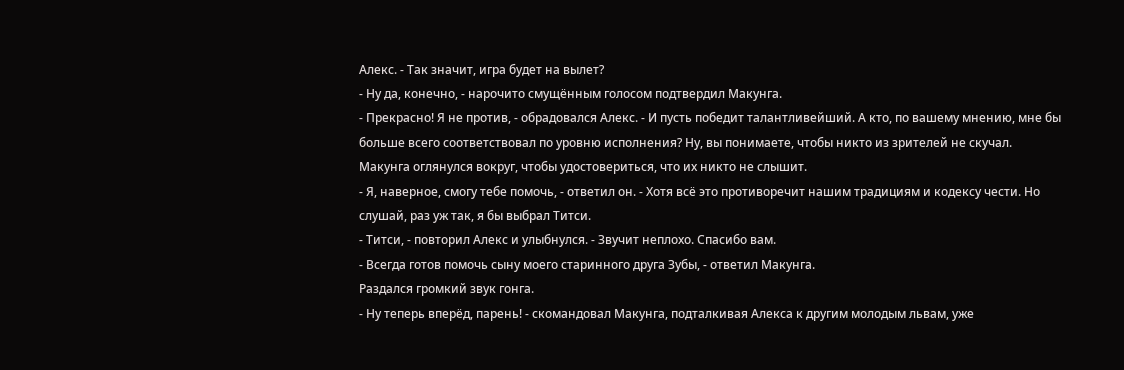Алекс. - Так значит, игра будет на вылет?
- Ну да, конечно, - нарочито смущённым голосом подтвердил Макунга.
- Прекрасно! Я не против, - обрадовался Алекс. - И пусть победит талантливейший. А кто, по вашему мнению, мне бы больше всего соответствовал по уровню исполнения? Ну, вы понимаете, чтобы никто из зрителей не скучал.
Макунга оглянулся вокруг, чтобы удостовериться, что их никто не слышит.
- Я, наверное, смогу тебе помочь, - ответил он. - Хотя всё это противоречит нашим традициям и кодексу чести. Но слушай, раз уж так, я бы выбрал Титси.
- Титси, - повторил Алекс и улыбнулся. - Звучит неплохо. Спасибо вам.
- Всегда готов помочь сыну моего старинного друга Зубы, - ответил Макунга.
Раздался громкий звук гонга.
- Ну теперь вперёд, парень! - скомандовал Макунга, подталкивая Алекса к другим молодым львам, уже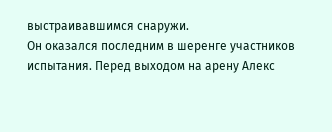выстраивавшимся снаружи.
Он оказался последним в шеренге участников испытания. Перед выходом на арену Алекс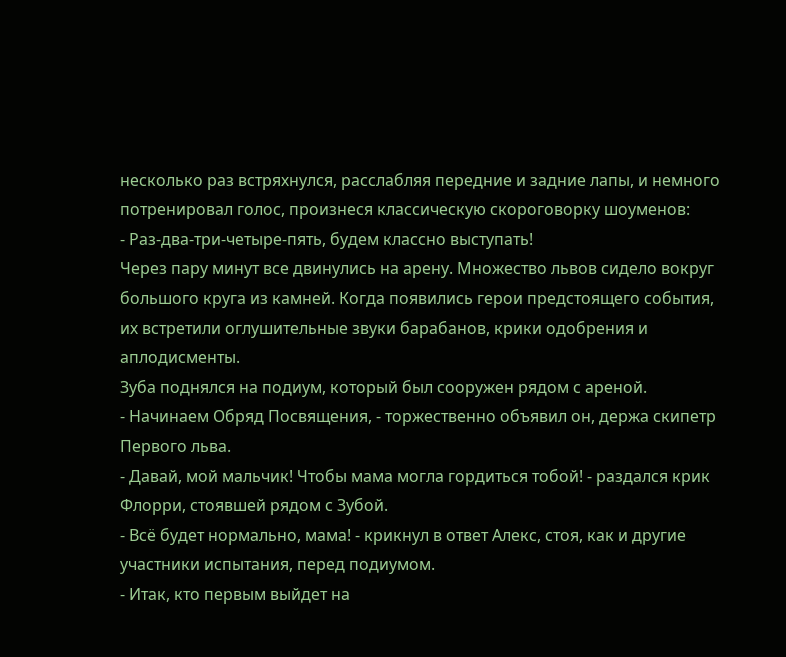несколько раз встряхнулся, расслабляя передние и задние лапы, и немного потренировал голос, произнеся классическую скороговорку шоуменов:
- Раз-два-три-четыре-пять, будем классно выступать!
Через пару минут все двинулись на арену. Множество львов сидело вокруг большого круга из камней. Когда появились герои предстоящего события, их встретили оглушительные звуки барабанов, крики одобрения и аплодисменты.
Зуба поднялся на подиум, который был сооружен рядом с ареной.
- Начинаем Обряд Посвящения, - торжественно объявил он, держа скипетр Первого льва.
- Давай, мой мальчик! Чтобы мама могла гордиться тобой! - раздался крик Флорри, стоявшей рядом с Зубой.
- Всё будет нормально, мама! - крикнул в ответ Алекс, стоя, как и другие участники испытания, перед подиумом.
- Итак, кто первым выйдет на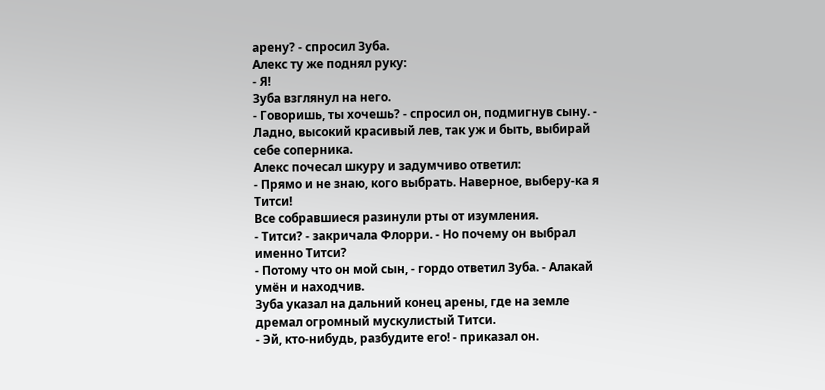арену? - спросил Зуба.
Алекс ту же поднял руку:
- Я!
Зуба взглянул на него.
- Говоришь, ты хочешь? - спросил он, подмигнув сыну. - Ладно, высокий красивый лев, так уж и быть, выбирай себе соперника.
Алекс почесал шкуру и задумчиво ответил:
- Прямо и не знаю, кого выбрать. Наверное, выберу-ка я Титси!
Все собравшиеся разинули рты от изумления.
- Титси? - закричала Флорри. - Но почему он выбрал именно Титси?
- Потому что он мой сын, - гордо ответил Зуба. - Алакай умён и находчив.
Зуба указал на дальний конец арены, где на земле дремал огромный мускулистый Титси.
- Эй, кто-нибудь, разбудите его! - приказал он.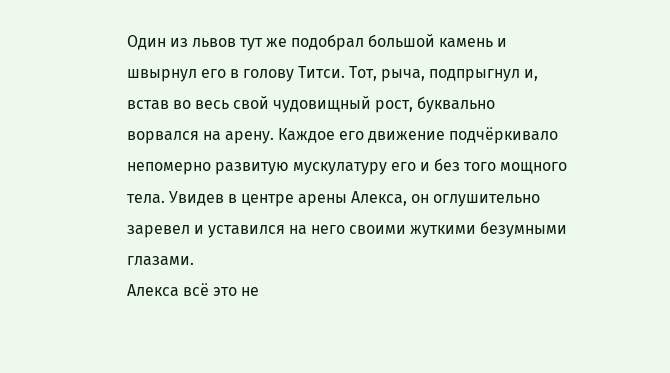Один из львов тут же подобрал большой камень и швырнул его в голову Титси. Тот, рыча, подпрыгнул и, встав во весь свой чудовищный рост, буквально ворвался на арену. Каждое его движение подчёркивало непомерно развитую мускулатуру его и без того мощного тела. Увидев в центре арены Алекса, он оглушительно заревел и уставился на него своими жуткими безумными глазами.
Алекса всё это не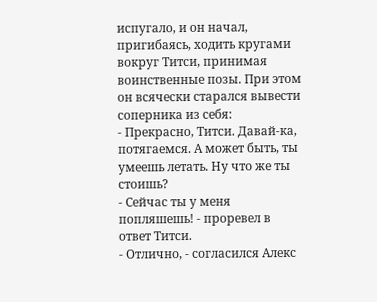испугало, и он начал, пригибаясь, ходить кругами вокруг Титси, принимая воинственные позы. При этом он всячески старался вывести соперника из себя:
- Прекрасно, Титси. Давай-ка, потягаемся. А может быть, ты умеешь летать. Ну что же ты стоишь?
- Сейчас ты у меня попляшешь! - проревел в ответ Титси.
- Отлично, - согласился Алекс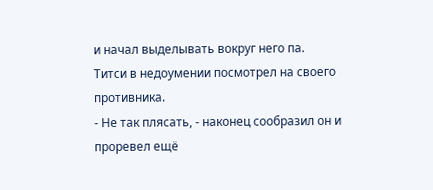и начал выделывать вокруг него па.
Титси в недоумении посмотрел на своего противника.
- Не так плясать, - наконец сообразил он и проревел ещё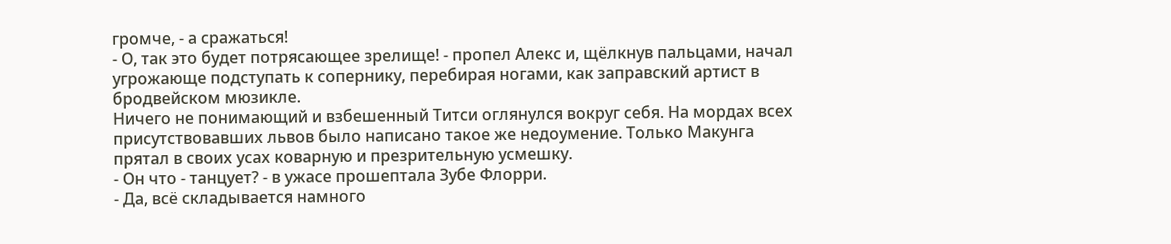громче, - а сражаться!
- О, так это будет потрясающее зрелище! - пропел Алекс и, щёлкнув пальцами, начал угрожающе подступать к сопернику, перебирая ногами, как заправский артист в бродвейском мюзикле.
Ничего не понимающий и взбешенный Титси оглянулся вокруг себя. На мордах всех присутствовавших львов было написано такое же недоумение. Только Макунга прятал в своих усах коварную и презрительную усмешку.
- Он что - танцует? - в ужасе прошептала Зубе Флорри.
- Да, всё складывается намного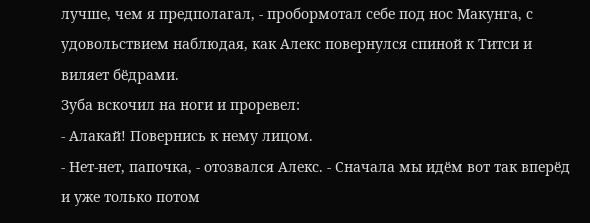лучше, чем я предполагал, - пробормотал себе под нос Макунга, с удовольствием наблюдая, как Алекс повернулся спиной к Титси и виляет бёдрами.
Зуба вскочил на ноги и проревел:
- Алакай! Повернись к нему лицом.
- Нет-нет, папочка, - отозвался Алекс. - Сначала мы идём вот так вперёд и уже только потом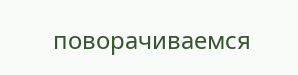поворачиваемся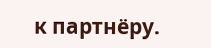к партнёру.